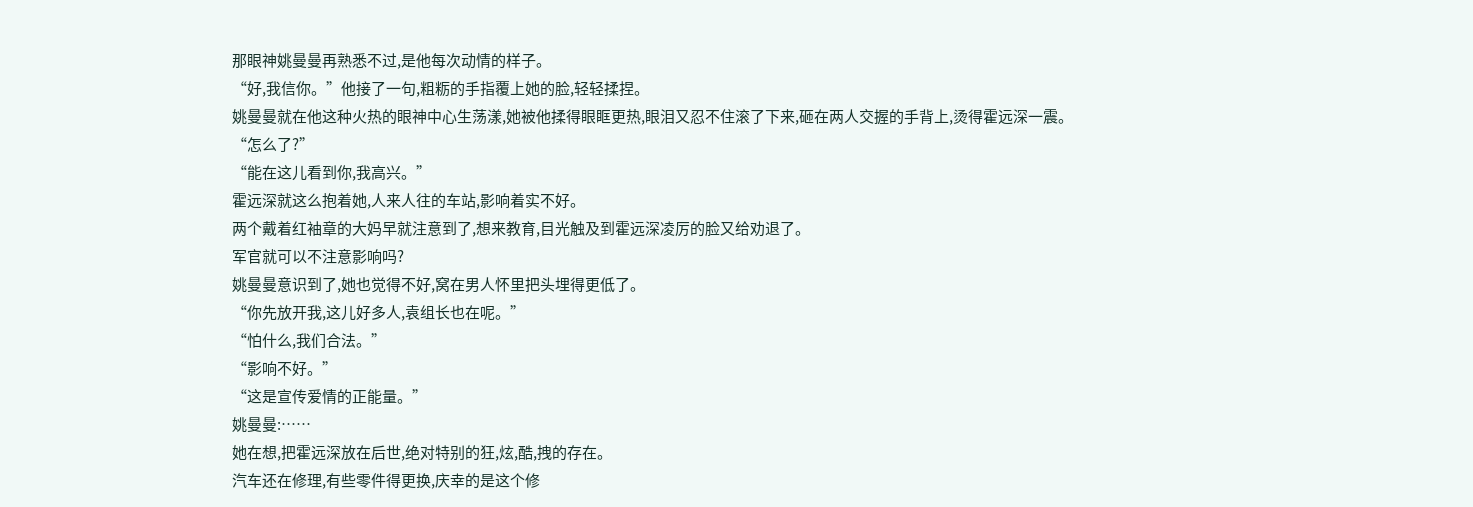那眼神姚曼曼再熟悉不过,是他每次动情的样子。
“好,我信你。”他接了一句,粗粝的手指覆上她的脸,轻轻揉捏。
姚曼曼就在他这种火热的眼神中心生荡漾,她被他揉得眼眶更热,眼泪又忍不住滚了下来,砸在两人交握的手背上,烫得霍远深一震。
“怎么了?”
“能在这儿看到你,我高兴。”
霍远深就这么抱着她,人来人往的车站,影响着实不好。
两个戴着红袖章的大妈早就注意到了,想来教育,目光触及到霍远深凌厉的脸又给劝退了。
军官就可以不注意影响吗?
姚曼曼意识到了,她也觉得不好,窝在男人怀里把头埋得更低了。
“你先放开我,这儿好多人,袁组长也在呢。”
“怕什么,我们合法。”
“影响不好。”
“这是宣传爱情的正能量。”
姚曼曼:……
她在想,把霍远深放在后世,绝对特别的狂,炫,酷,拽的存在。
汽车还在修理,有些零件得更换,庆幸的是这个修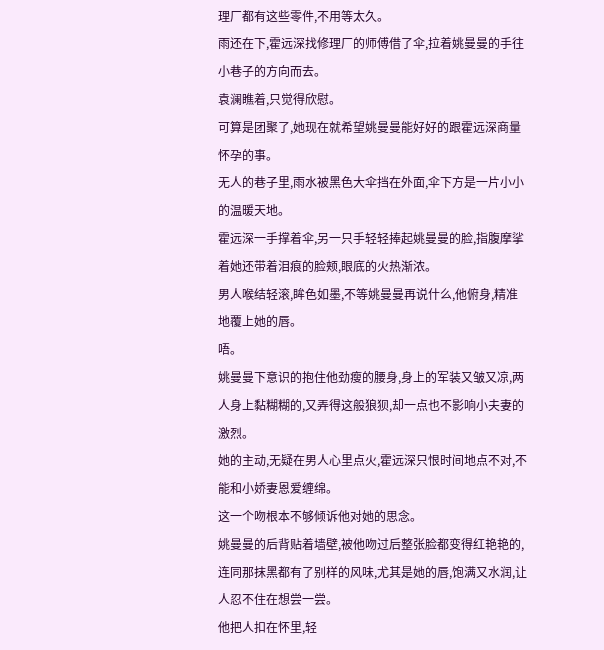理厂都有这些零件,不用等太久。
雨还在下,霍远深找修理厂的师傅借了伞,拉着姚曼曼的手往小巷子的方向而去。
袁澜瞧着,只觉得欣慰。
可算是团聚了,她现在就希望姚曼曼能好好的跟霍远深商量怀孕的事。
无人的巷子里,雨水被黑色大伞挡在外面,伞下方是一片小小的温暖天地。
霍远深一手撑着伞,另一只手轻轻捧起姚曼曼的脸,指腹摩挲着她还带着泪痕的脸颊,眼底的火热渐浓。
男人喉结轻滚,眸色如墨,不等姚曼曼再说什么,他俯身,精准地覆上她的唇。
唔。
姚曼曼下意识的抱住他劲瘦的腰身,身上的军装又皱又凉,两人身上黏糊糊的,又弄得这般狼狈,却一点也不影响小夫妻的激烈。
她的主动,无疑在男人心里点火,霍远深只恨时间地点不对,不能和小娇妻恩爱缠绵。
这一个吻根本不够倾诉他对她的思念。
姚曼曼的后背贴着墙壁,被他吻过后整张脸都变得红艳艳的,连同那抹黑都有了别样的风味,尤其是她的唇,饱满又水润,让人忍不住在想尝一尝。
他把人扣在怀里,轻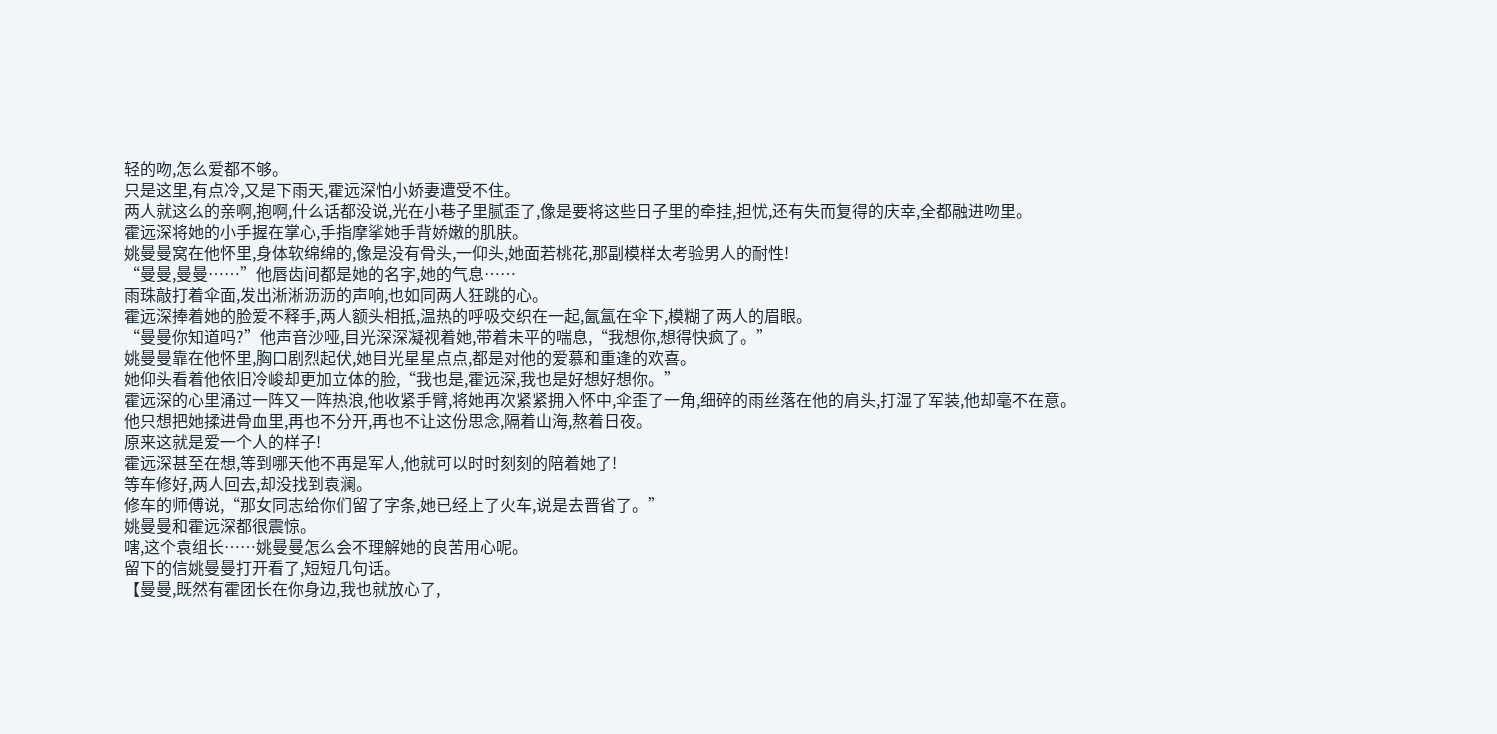轻的吻,怎么爱都不够。
只是这里,有点冷,又是下雨天,霍远深怕小娇妻遭受不住。
两人就这么的亲啊,抱啊,什么话都没说,光在小巷子里腻歪了,像是要将这些日子里的牵挂,担忧,还有失而复得的庆幸,全都融进吻里。
霍远深将她的小手握在掌心,手指摩挲她手背娇嫩的肌肤。
姚曼曼窝在他怀里,身体软绵绵的,像是没有骨头,一仰头,她面若桃花,那副模样太考验男人的耐性!
“曼曼,曼曼……”他唇齿间都是她的名字,她的气息……
雨珠敲打着伞面,发出淅淅沥沥的声响,也如同两人狂跳的心。
霍远深捧着她的脸爱不释手,两人额头相抵,温热的呼吸交织在一起,氤氲在伞下,模糊了两人的眉眼。
“曼曼你知道吗?”他声音沙哑,目光深深凝视着她,带着未平的喘息,“我想你,想得快疯了。”
姚曼曼靠在他怀里,胸口剧烈起伏,她目光星星点点,都是对他的爱慕和重逢的欢喜。
她仰头看着他依旧冷峻却更加立体的脸,“我也是,霍远深,我也是好想好想你。”
霍远深的心里涌过一阵又一阵热浪,他收紧手臂,将她再次紧紧拥入怀中,伞歪了一角,细碎的雨丝落在他的肩头,打湿了军装,他却毫不在意。
他只想把她揉进骨血里,再也不分开,再也不让这份思念,隔着山海,熬着日夜。
原来这就是爱一个人的样子!
霍远深甚至在想,等到哪天他不再是军人,他就可以时时刻刻的陪着她了!
等车修好,两人回去,却没找到袁澜。
修车的师傅说,“那女同志给你们留了字条,她已经上了火车,说是去晋省了。”
姚曼曼和霍远深都很震惊。
嗐,这个袁组长……姚曼曼怎么会不理解她的良苦用心呢。
留下的信姚曼曼打开看了,短短几句话。
【曼曼,既然有霍团长在你身边,我也就放心了,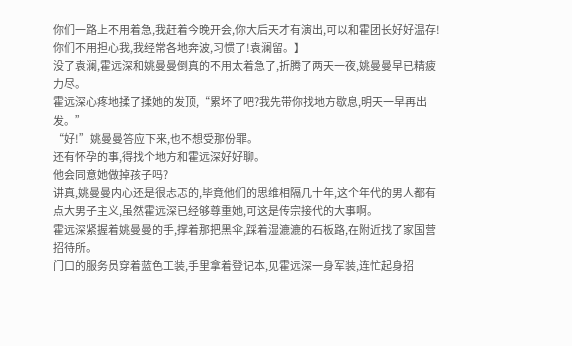你们一路上不用着急,我赶着今晚开会,你大后天才有演出,可以和霍团长好好温存!你们不用担心我,我经常各地奔波,习惯了!袁澜留。】
没了袁澜,霍远深和姚曼曼倒真的不用太着急了,折腾了两天一夜,姚曼曼早已精疲力尽。
霍远深心疼地揉了揉她的发顶,“累坏了吧?我先带你找地方歇息,明天一早再出发。”
“好!”姚曼曼答应下来,也不想受那份罪。
还有怀孕的事,得找个地方和霍远深好好聊。
他会同意她做掉孩子吗?
讲真,姚曼曼内心还是很忐忑的,毕竟他们的思维相隔几十年,这个年代的男人都有点大男子主义,虽然霍远深已经够尊重她,可这是传宗接代的大事啊。
霍远深紧握着姚曼曼的手,撑着那把黑伞,踩着湿漉漉的石板路,在附近找了家国营招待所。
门口的服务员穿着蓝色工装,手里拿着登记本,见霍远深一身军装,连忙起身招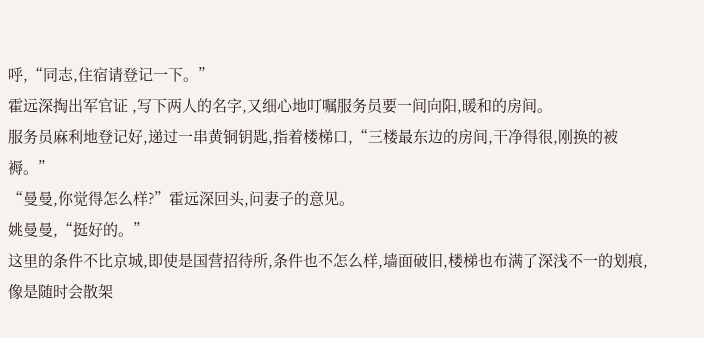呼,“同志,住宿请登记一下。”
霍远深掏出军官证 ,写下两人的名字,又细心地叮嘱服务员要一间向阳,暖和的房间。
服务员麻利地登记好,递过一串黄铜钥匙,指着楼梯口,“三楼最东边的房间,干净得很,刚换的被褥。”
“曼曼,你觉得怎么样?”霍远深回头,问妻子的意见。
姚曼曼,“挺好的。”
这里的条件不比京城,即使是国营招待所,条件也不怎么样,墙面破旧,楼梯也布满了深浅不一的划痕,像是随时会散架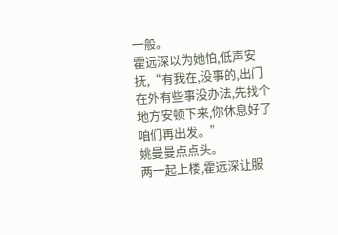一般。
霍远深以为她怕,低声安抚,“有我在,没事的,出门在外有些事没办法,先找个地方安顿下来,你休息好了咱们再出发。”
姚曼曼点点头。
两一起上楼,霍远深让服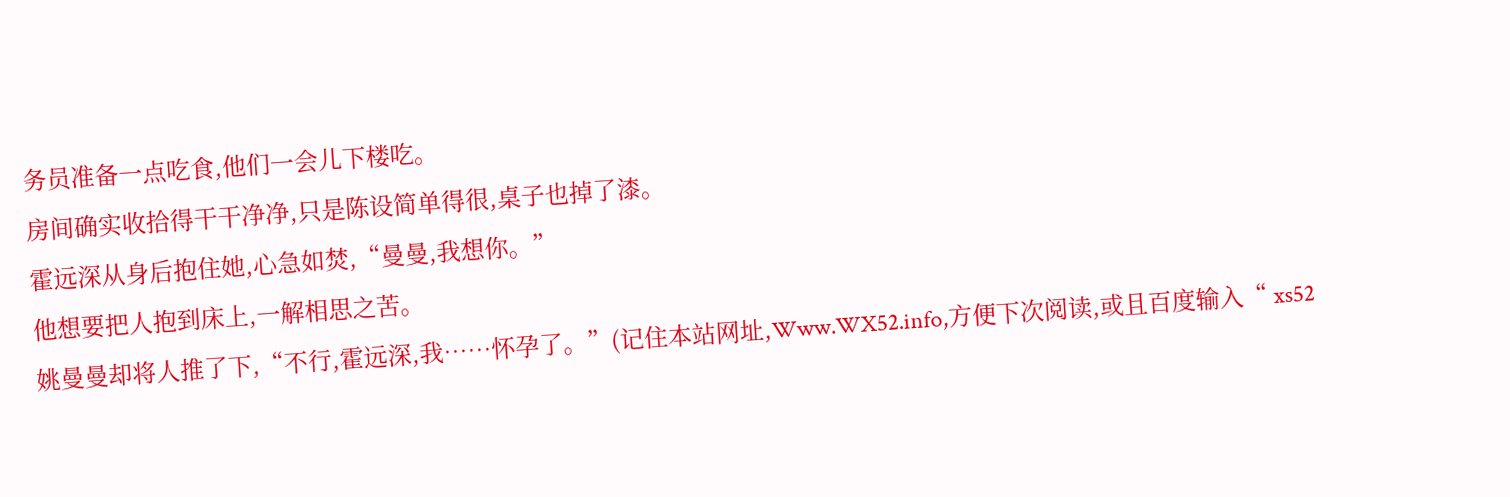务员准备一点吃食,他们一会儿下楼吃。
房间确实收拾得干干净净,只是陈设简单得很,桌子也掉了漆。
霍远深从身后抱住她,心急如焚,“曼曼,我想你。”
他想要把人抱到床上,一解相思之苦。
姚曼曼却将人推了下,“不行,霍远深,我……怀孕了。”(记住本站网址,Www.WX52.info,方便下次阅读,或且百度输入“ xs52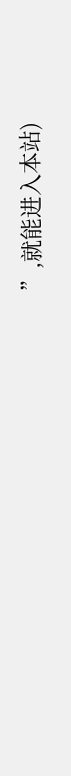”,就能进入本站)